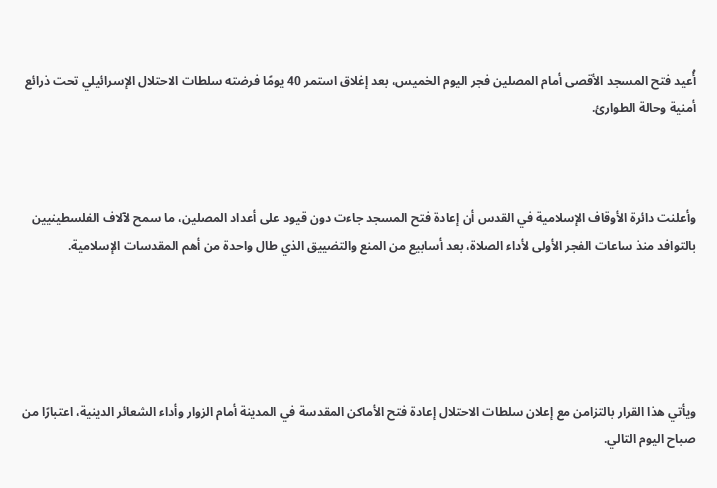أُعيد فتح المسجد الأقصى أمام المصلين فجر اليوم الخميس، بعد إغلاق استمر 40 يومًا فرضته سلطات الاحتلال الإسرائيلي تحت ذرائع أمنية وحالة الطوارئ.



وأعلنت دائرة الأوقاف الإسلامية في القدس أن إعادة فتح المسجد جاءت دون قيود على أعداد المصلين، ما سمح لآلاف الفلسطينيين بالتوافد منذ ساعات الفجر الأولى لأداء الصلاة، بعد أسابيع من المنع والتضييق الذي طال واحدة من أهم المقدسات الإسلامية.





ويأتي هذا القرار بالتزامن مع إعلان سلطات الاحتلال إعادة فتح الأماكن المقدسة في المدينة أمام الزوار وأداء الشعائر الدينية، اعتبارًا من صباح اليوم التالي.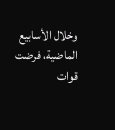وخلال الأسابيع الماضية، فرضت قوات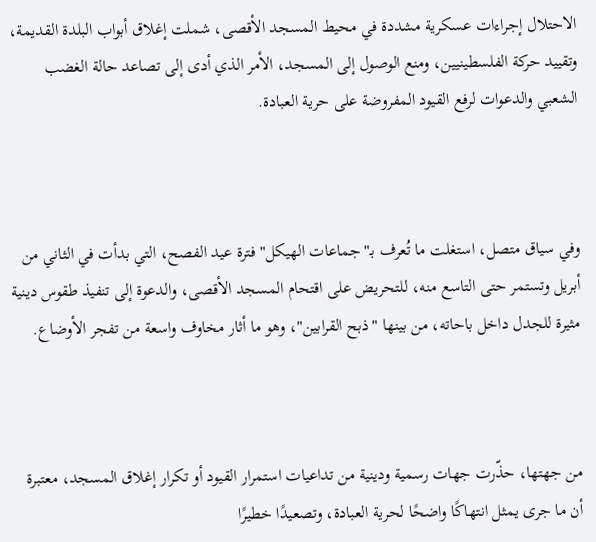الاحتلال إجراءات عسكرية مشددة في محيط المسجد الأقصى، شملت إغلاق أبواب البلدة القديمة، وتقييد حركة الفلسطينيين، ومنع الوصول إلى المسجد، الأمر الذي أدى إلى تصاعد حالة الغضب الشعبي والدعوات لرفع القيود المفروضة على حرية العبادة.



وفي سياق متصل، استغلت ما تُعرف بـ"جماعات الهيكل" فترة عيد الفصح، التي بدأت في الثاني من أبريل وتستمر حتى التاسع منه، للتحريض على اقتحام المسجد الأقصى، والدعوة إلى تنفيذ طقوس دينية مثيرة للجدل داخل باحاته، من بينها "ذبح القرابين"، وهو ما أثار مخاوف واسعة من تفجر الأوضاع.



من جهتها، حذّرت جهات رسمية ودينية من تداعيات استمرار القيود أو تكرار إغلاق المسجد، معتبرة أن ما جرى يمثل انتهاكًا واضحًا لحرية العبادة، وتصعيدًا خطيرًا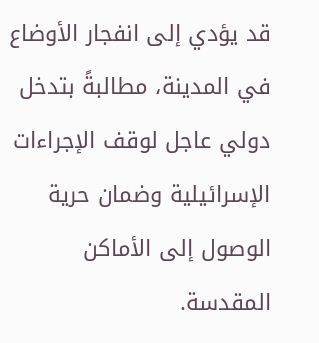قد يؤدي إلى انفجار الأوضاع في المدينة، مطالبةً بتدخل دولي عاجل لوقف الإجراءات الإسرائيلية وضمان حرية الوصول إلى الأماكن المقدسة.